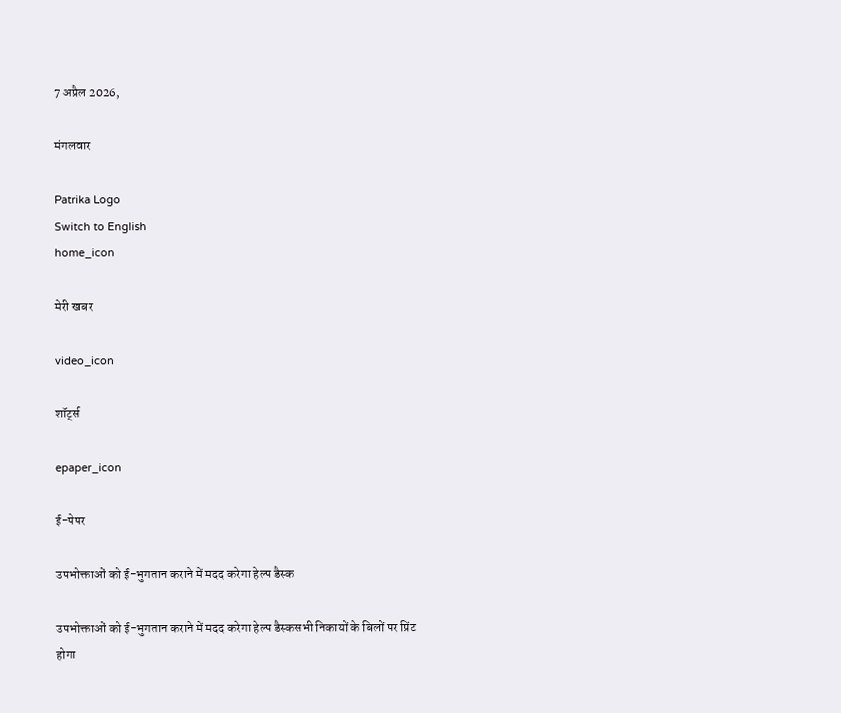7 अप्रैल 2026,

मंगलवार

Patrika Logo
Switch to English
home_icon

मेरी खबर

video_icon

शॉर्ट्स

epaper_icon

ई-पेपर

उपभोक्ताओं को ई-भुगतान कराने में मदद करेगा हेल्प डैस्क

उपभोक्ताओं को ई-भुगतान कराने में मदद करेगा हेल्प डैस्कसभी निकायों के बिलों पर प्रिंट होगा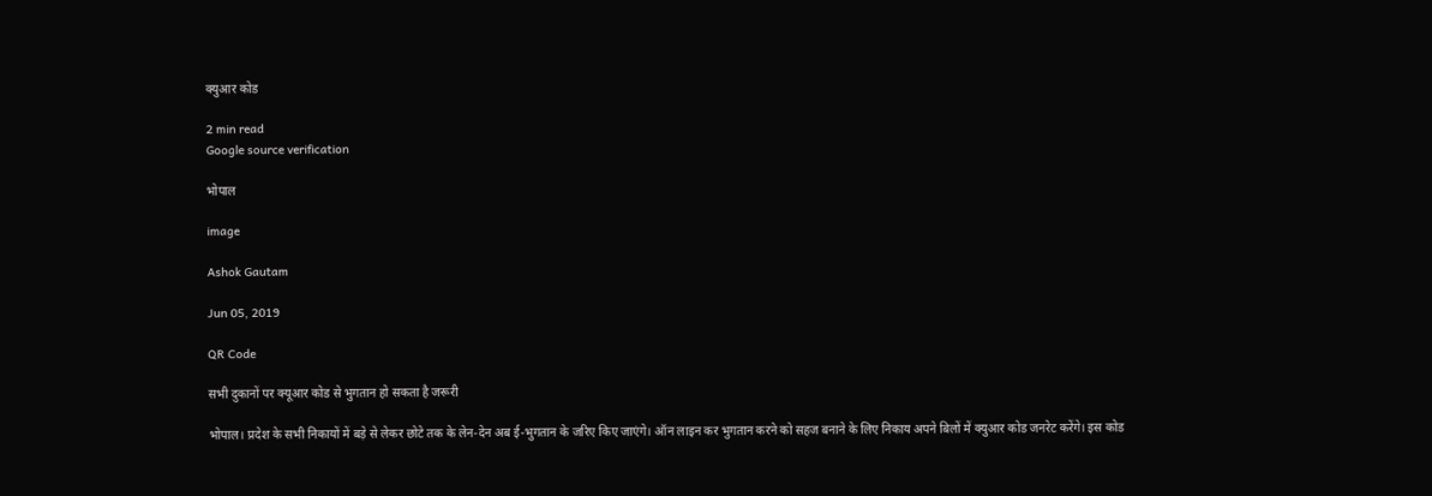क्युआर कोड

2 min read
Google source verification

भोपाल

image

Ashok Gautam

Jun 05, 2019

QR Code

सभी दुकानों पर क्यूआर कोड से भुगतान हो सकता है जरूरी

भोपाल। प्रदेश के सभी निकायों में बड़े से लेकर छोटे तक के लेन-देन अब ई-भुगतान के जरिए किए जाएंगे। ऑन लाइन कर भुगतान करने को सहज बनाने के लिए निकाय अपने बिलों में क्युआर कोड जनरेट करेंगे। इस कोड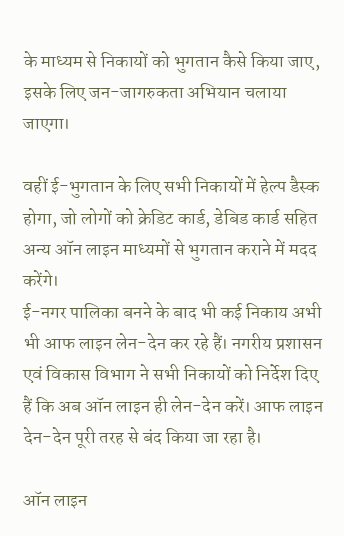के माध्यम से निकायों को भुगतान कैसे किया जाए, इसके लिए जन-जागरुकता अभियान चलाया जाएगा।

वहीं ई-भुगतान के लिए सभी निकायों में हेल्प डैस्क होगा, जो लोगों को क्रेडिट कार्ड, डेबिड कार्ड सहित अन्य ऑन लाइन माध्यमों से भुगतान कराने में मदद करेंगे।
ई-नगर पालिका बनने के बाद भी कई निकाय अभी भी आफ लाइन लेन-देन कर रहे हैं। नगरीय प्रशासन एवं विकास विभाग ने सभी निकायों को निर्देश दिए हैं कि अब ऑन लाइन ही लेन-देन करें। आफ लाइन देन-देन पूरी तरह से बंद किया जा रहा है।

ऑन लाइन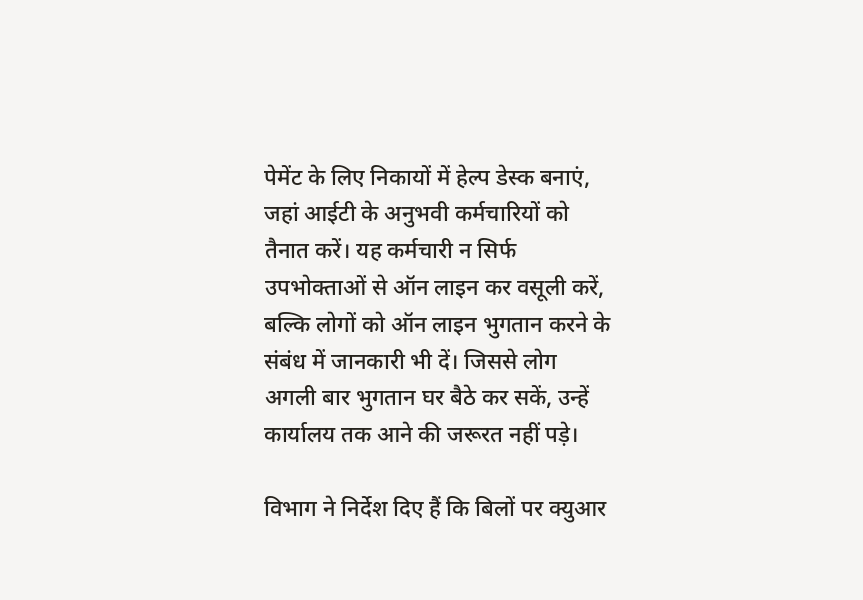पेमेंट के लिए निकायों में हेल्प डेस्क बनाएं, जहां आईटी के अनुभवी कर्मचारियों को तैनात करें। यह कर्मचारी न सिर्फ उपभोक्ताओं से ऑन लाइन कर वसूली करें, बल्कि लोगों को ऑन लाइन भुगतान करने के संबंध में जानकारी भी दें। जिससे लोग अगली बार भुगतान घर बैठे कर सकें, उन्हें कार्यालय तक आने की जरूरत नहीं पड़े।

विभाग ने निर्देश दिए हैं कि बिलों पर क्युआर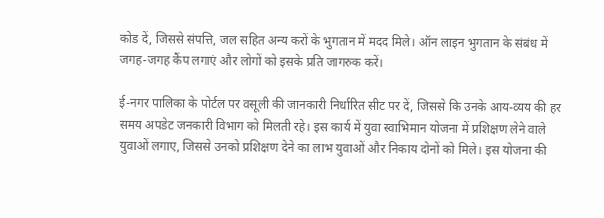कोड दें, जिससे संपत्ति, जल सहित अन्य करों के भुगतान में मदद मिले। ऑन लाइन भुगतान के संबंध में जगह-जगह कैंप लगाएं और लोगों को इसके प्रति जागरुक करें।

ई-नगर पालिका के पोर्टल पर वसूली की जानकारी निर्धारित सीट पर दें, जिससे कि उनके आय-व्यय की हर समय अपडेट जनकारी विभाग को मिलती रहे। इस कार्य में युवा स्वाभिमान योजना में प्रशिक्षण लेने वाले युवाओं लगाए, जिससे उनको प्रशिक्षण देने का लाभ युवाओं और निकाय दोनों को मिले। इस योजना की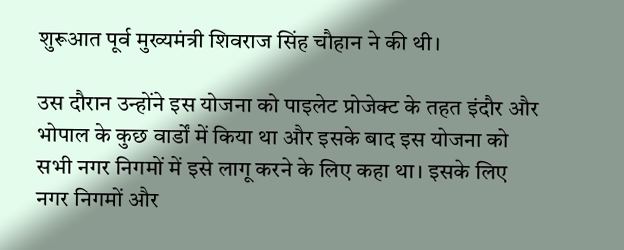शुरूआत पूर्व मुख्यमंत्री शिवराज सिंह चौहान ने की थी।

उस दौरान उन्होंने इस योजना को पाइलेट प्रोजेक्ट के तहत इंदौर और भोपाल के कुछ वार्डों में किया था और इसके बाद इस योजना को सभी नगर निगमों में इसे लागू करने के लिए कहा था। इसके लिए नगर निगमों और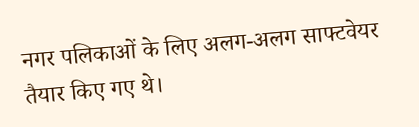नगर पलिकाओं के लिए अलग-अलग साफ्टवेयर तैयार किए गए थे।